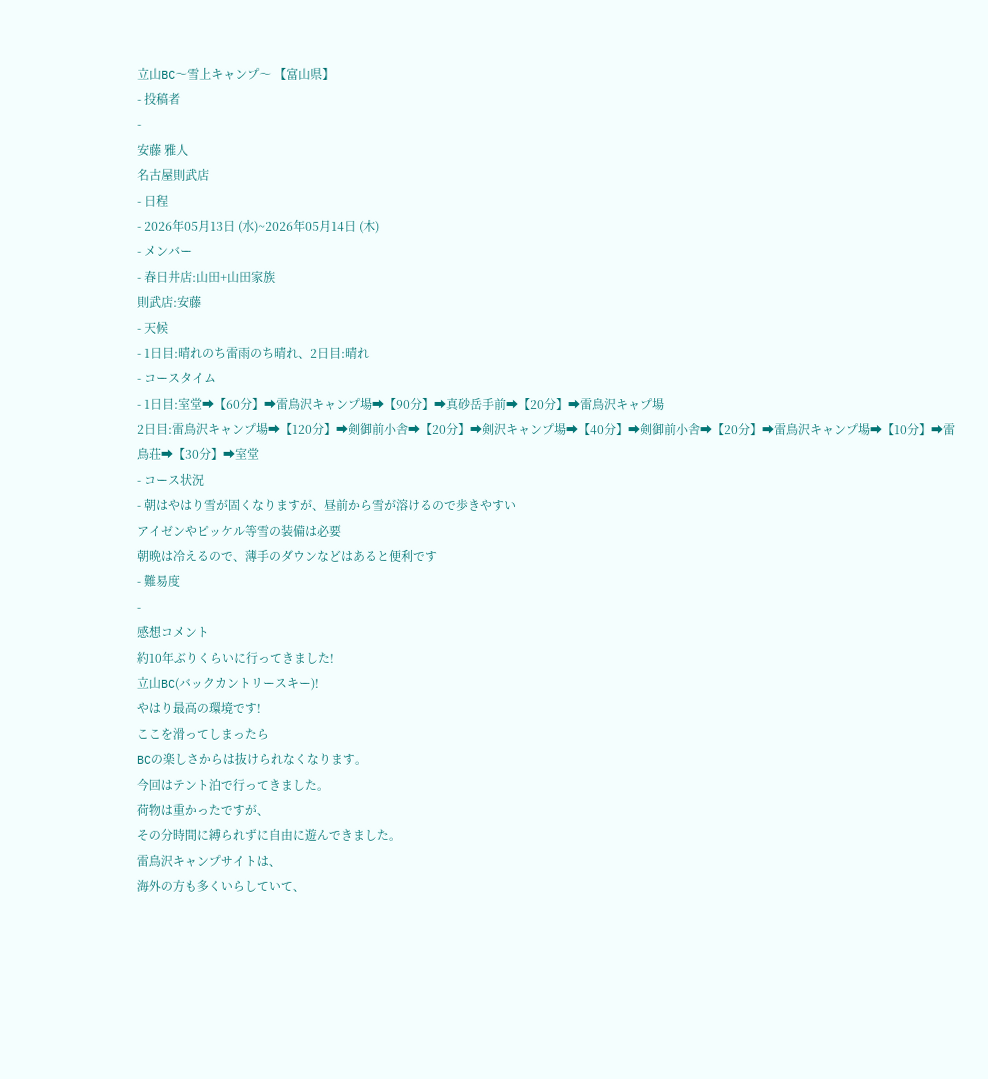立山BC〜雪上キャンプ〜 【富山県】
- 投稿者
-
安藤 雅人
名古屋則武店
- 日程
- 2026年05月13日 (水)~2026年05月14日 (木)
- メンバー
- 春日井店:山田+山田家族
則武店:安藤
- 天候
- 1日目:晴れのち雷雨のち晴れ、2日目:晴れ
- コースタイム
- 1日目:室堂➡【60分】➡雷鳥沢キャンプ場➡【90分】➡真砂岳手前➡【20分】➡雷鳥沢キャプ場
2日目:雷鳥沢キャンプ場➡【120分】➡剣御前小舎➡【20分】➡剣沢キャンプ場➡【40分】➡剣御前小舎➡【20分】➡雷鳥沢キャンプ場➡【10分】➡雷鳥荘➡【30分】➡室堂
- コース状況
- 朝はやはり雪が固くなりますが、昼前から雪が溶けるので歩きやすい
アイゼンやピッケル等雪の装備は必要
朝晩は冷えるので、薄手のダウンなどはあると便利です
- 難易度
-
感想コメント
約10年ぶりくらいに行ってきました!
立山BC(バックカントリースキー)!
やはり最高の環境です!
ここを滑ってしまったら
BCの楽しさからは抜けられなくなります。
今回はテント泊で行ってきました。
荷物は重かったですが、
その分時間に縛られずに自由に遊んできました。
雷鳥沢キャンプサイトは、
海外の方も多くいらしていて、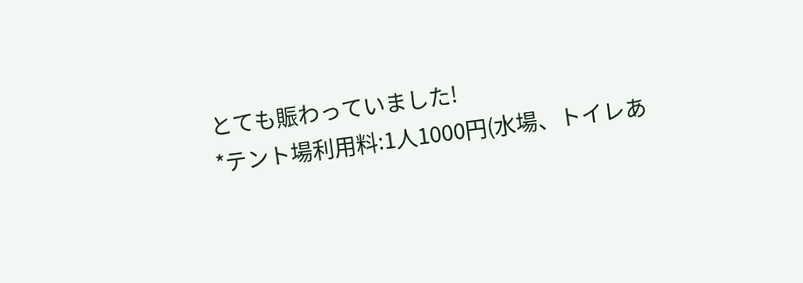とても賑わっていました!
*テント場利用料:1人1000円(水場、トイレあ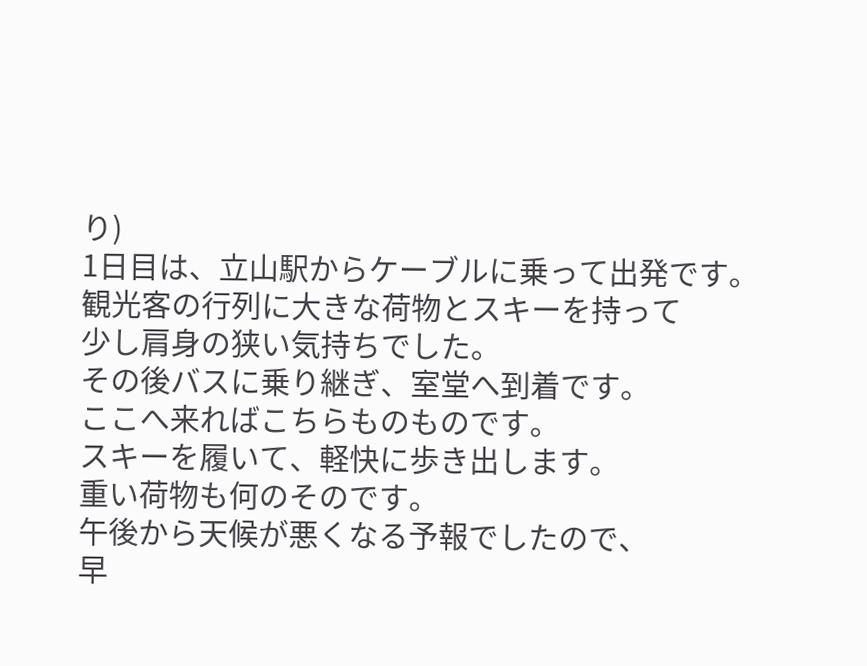り)
1日目は、立山駅からケーブルに乗って出発です。
観光客の行列に大きな荷物とスキーを持って
少し肩身の狭い気持ちでした。
その後バスに乗り継ぎ、室堂へ到着です。
ここへ来ればこちらものものです。
スキーを履いて、軽快に歩き出します。
重い荷物も何のそのです。
午後から天候が悪くなる予報でしたので、
早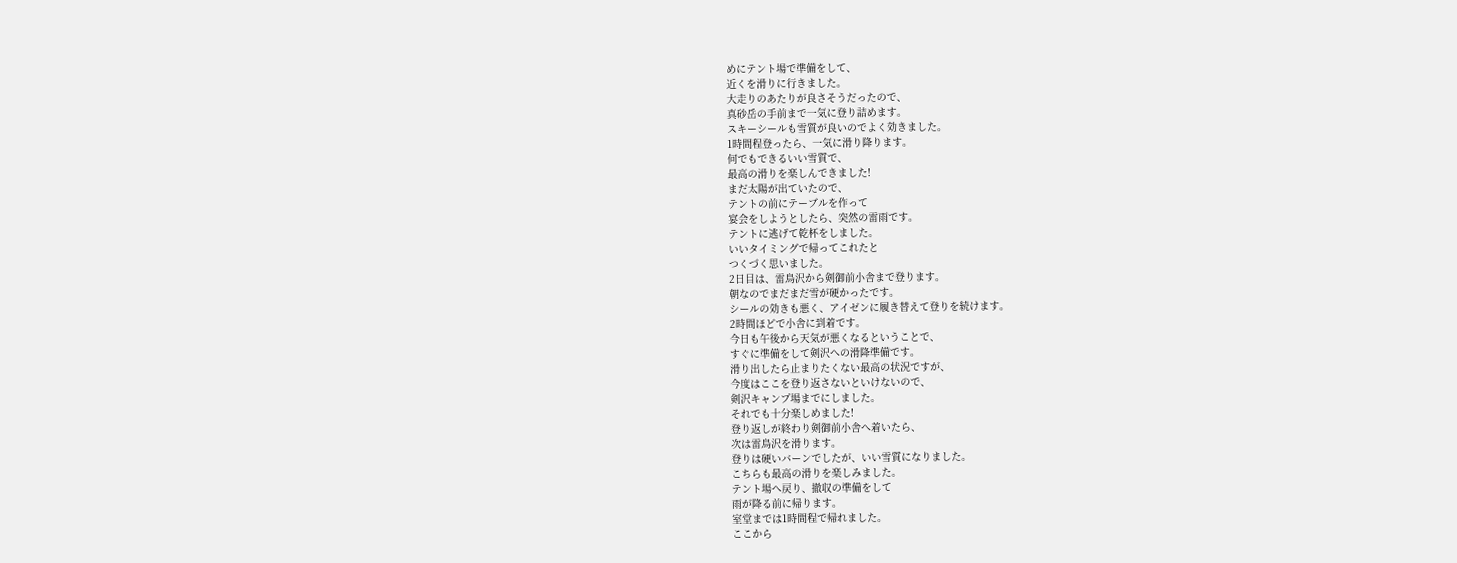めにテント場で準備をして、
近くを滑りに行きました。
大走りのあたりが良さそうだったので、
真砂岳の手前まで一気に登り詰めます。
スキーシールも雪質が良いのでよく効きました。
1時間程登ったら、一気に滑り降ります。
何でもできるいい雪質で、
最高の滑りを楽しんできました!
まだ太陽が出ていたので、
テントの前にテーブルを作って
宴会をしようとしたら、突然の雷雨です。
テントに逃げて乾杯をしました。
いいタイミングで帰ってこれたと
つくづく思いました。
2日目は、雷鳥沢から剣御前小舎まで登ります。
朝なのでまだまだ雪が硬かったです。
シールの効きも悪く、アイゼンに履き替えて登りを続けます。
2時間ほどで小舎に到着です。
今日も午後から天気が悪くなるということで、
すぐに準備をして剣沢への滑降準備です。
滑り出したら止まりたくない最高の状況ですが、
今度はここを登り返さないといけないので、
剣沢キャンプ場までにしました。
それでも十分楽しめました!
登り返しが終わり剣御前小舎へ着いたら、
次は雷鳥沢を滑ります。
登りは硬いバーンでしたが、いい雪質になりました。
こちらも最高の滑りを楽しみました。
テント場へ戻り、撤収の準備をして
雨が降る前に帰ります。
室堂までは1時間程で帰れました。
ここから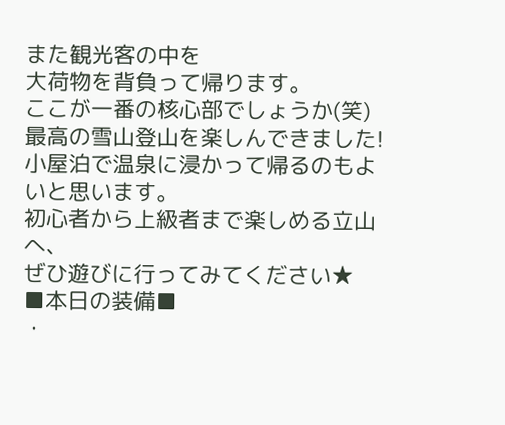また観光客の中を
大荷物を背負って帰ります。
ここが一番の核心部でしょうか(笑)
最高の雪山登山を楽しんできました!
小屋泊で温泉に浸かって帰るのもよいと思います。
初心者から上級者まで楽しめる立山へ、
ぜひ遊びに行ってみてください★
■本日の装備■
・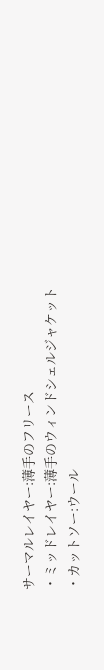サーマルレイヤー:薄手のフリース
・ミッドレイヤー:薄手のウィンドシェルジャケット
・カットソー:ウール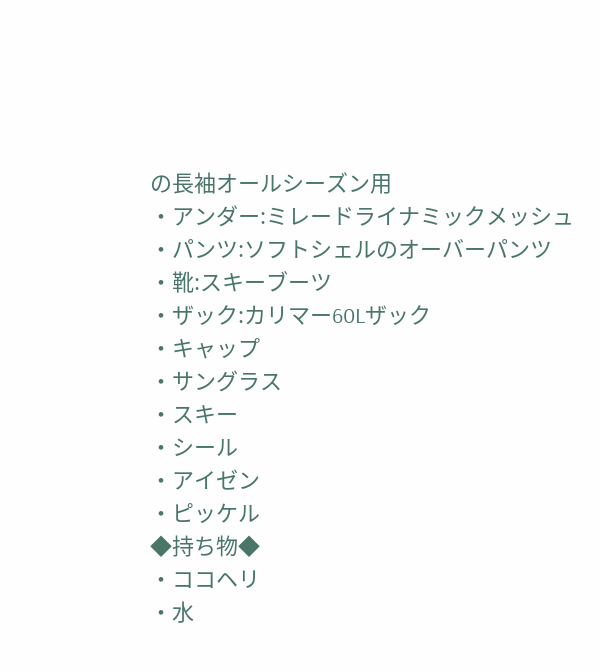の長袖オールシーズン用
・アンダー:ミレードライナミックメッシュ
・パンツ:ソフトシェルのオーバーパンツ
・靴:スキーブーツ
・ザック:カリマー60Lザック
・キャップ
・サングラス
・スキー
・シール
・アイゼン
・ピッケル
◆持ち物◆
・ココヘリ
・水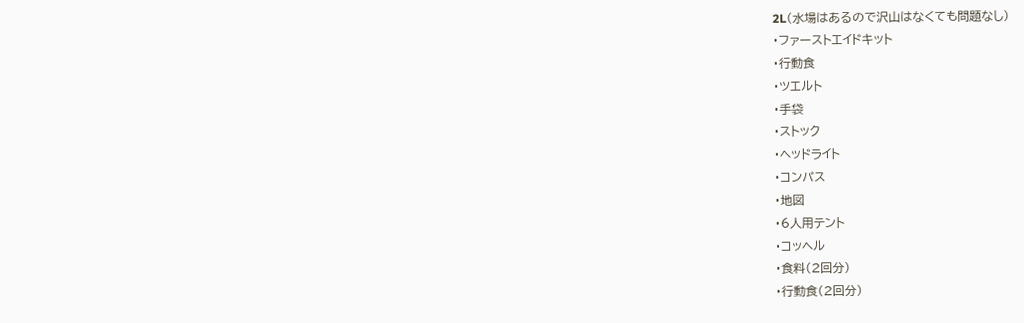2L(水場はあるので沢山はなくても問題なし)
・ファーストエイドキット
・行動食
・ツエルト
・手袋
・ストック
・ヘッドライト
・コンパス
・地図
・6人用テント
・コッヘル
・食料(2回分)
・行動食(2回分)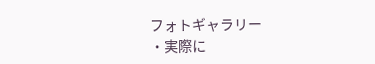フォトギャラリー
・実際に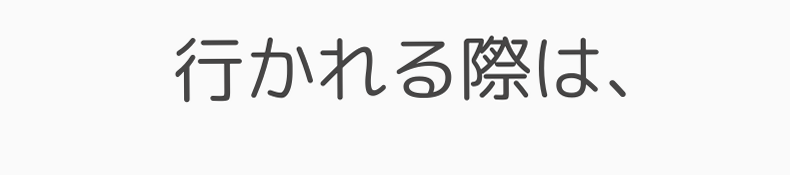行かれる際は、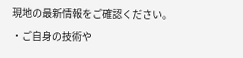現地の最新情報をご確認ください。
・ご自身の技術や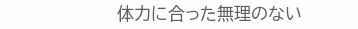体力に合った無理のない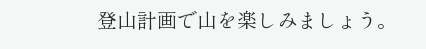登山計画で山を楽しみましょう。